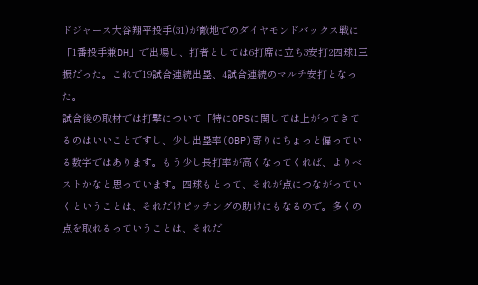ドジャース大谷翔平投手(31)が敵地でのダイヤモンドバックス戦に「1番投手兼DH」で出場し、打者としては6打席に立ち3安打2四球1三振だった。これで19試合連続出塁、4試合連続のマルチ安打となった。
試合後の取材では打撃について「特にOPSに関しては上がってきてるのはいいことですし、少し出塁率(OBP)寄りにちょっと偏っている数字ではあります。もう少し長打率が高くなってくれば、よりベストかなと思っています。四球もとって、それが点につながっていくということは、それだけピッチングの助けにもなるので。多くの点を取れるっていうことは、それだ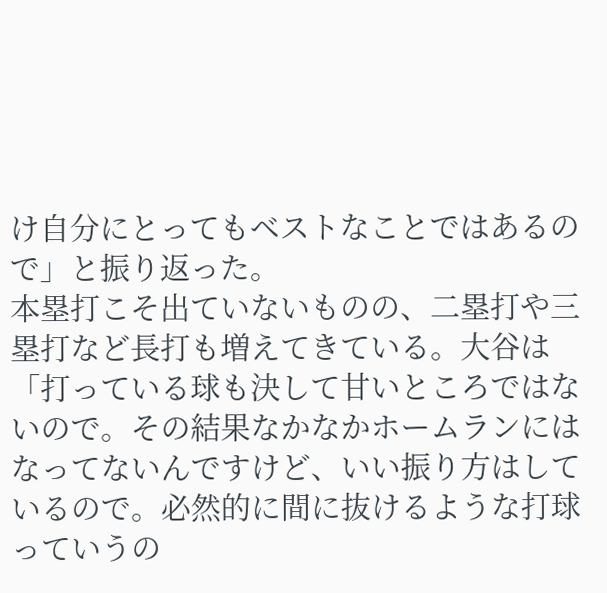け自分にとってもベストなことではあるので」と振り返った。
本塁打こそ出ていないものの、二塁打や三塁打など長打も増えてきている。大谷は「打っている球も決して甘いところではないので。その結果なかなかホームランにはなってないんですけど、いい振り方はしているので。必然的に間に抜けるような打球っていうの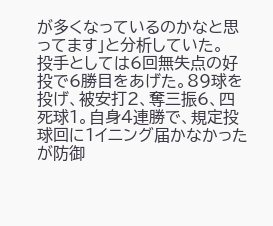が多くなっているのかなと思ってます」と分析していた。
投手としては6回無失点の好投で6勝目をあげた。89球を投げ、被安打2、奪三振6、四死球1。自身4連勝で、規定投球回に1イニング届かなかったが防御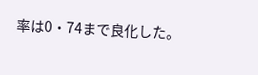率は0・74まで良化した。